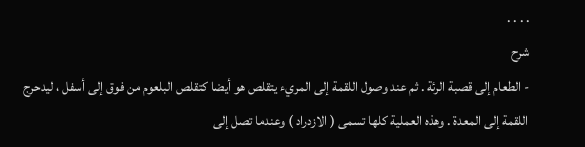. . . .
شرح
- الطعام إلى قصبة الرئة . ثم عند وصول اللقمة إلى المريء يتقلص هو أيضا كتقلص البلعوم من فوق إلى أسفل ، ليدحرج اللقمة إلى المعدة . وهذه العملية كلها تسمى ( الازدراد ) وعندما تصل إلى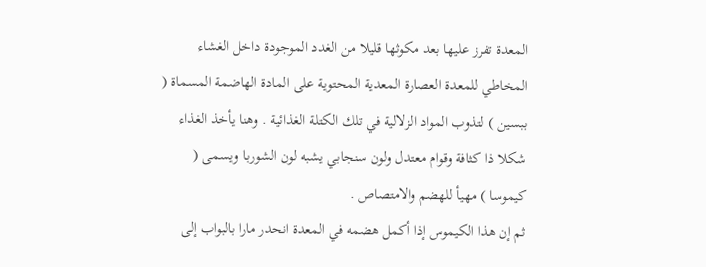المعدة تفرز عليها بعد مكوثها قليلا من الغدد الموجودة داخل الغشاء المخاطي للمعدة العصارة المعدية المحتوية على المادة الهاضمة المسماة ( ببسين ) لتذوب المواد الزلالية في تلك الكتلة الغذائية . وهنا يأخذ الغذاء شكلا ذا كثافة وقوام معتدل ولون سنجابي يشبه لون الشوربا ويسمى ( كيموسا ) مهيأ للهضم والامتصاص .
ثم إن هذا الكيموس إذا أكمل هضمه في المعدة انحدر مارا بالبواب إلى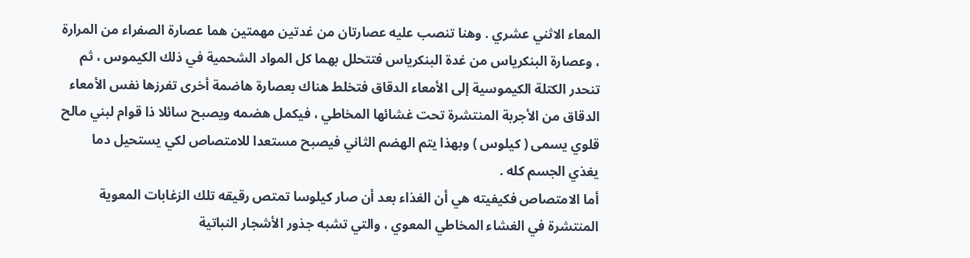المعاء الاثني عشري . وهنا تنصب عليه عصارتان من غدتين مهمتين هما عصارة الصفراء من المرارة ، وعصارة البنكرياس من غدة البنكرياس فتتحلل بهما كل المواد الشحمية في ذلك الكيموس ، ثم تنحدر الكتلة الكيموسية إلى الأمعاء الدقاق فتخلط هناك بعصارة هاضمة أخرى تفرزها نفس الأمعاء الدقاق من الأجربة المنتشرة تحت غشائها المخاطي ، فيكمل هضمه ويصبح سائلا ذا قوام لبني مالح قلوي يسمى ( كيلوس ) وبهذا يتم الهضم الثاني فيصبح مستعدا للامتصاص لكي يستحيل دما يغذي الجسم كله .
أما الامتصاص فكيفيته هي أن الغذاء بعد أن صار كيلوسا تمتص رقيقه تلك الزغابات المعوية المنتشرة في الغشاء المخاطي المعوي ، والتي تشبه جذور الأشجار النباتية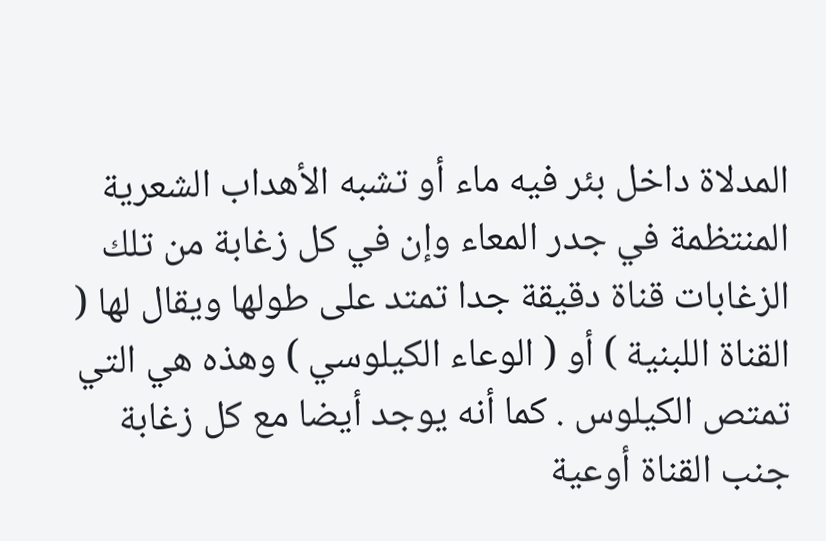المدلاة داخل بئر فيه ماء أو تشبه الأهداب الشعرية المنتظمة في جدر المعاء وإن في كل زغابة من تلك الزغابات قناة دقيقة جدا تمتد على طولها ويقال لها ( القناة اللبنية ) أو ( الوعاء الكيلوسي ) وهذه هي التي تمتص الكيلوس . كما أنه يوجد أيضا مع كل زغابة جنب القناة أوعية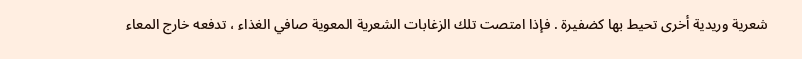شعرية وريدية أخرى تحيط بها كضفيرة . فإذا امتصت تلك الزغابات الشعرية المعوية صافي الغذاء ، تدفعه خارج المعاء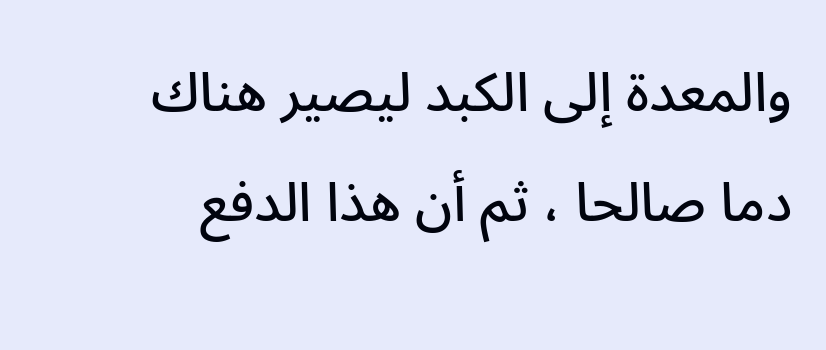والمعدة إلى الكبد ليصير هناك دما صالحا ، ثم أن هذا الدفع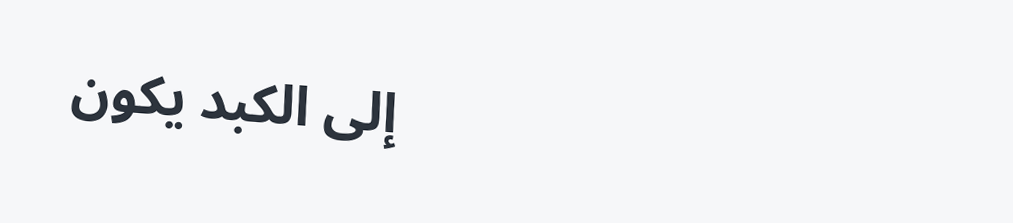إلى الكبد يكون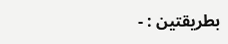بطريقتين : -